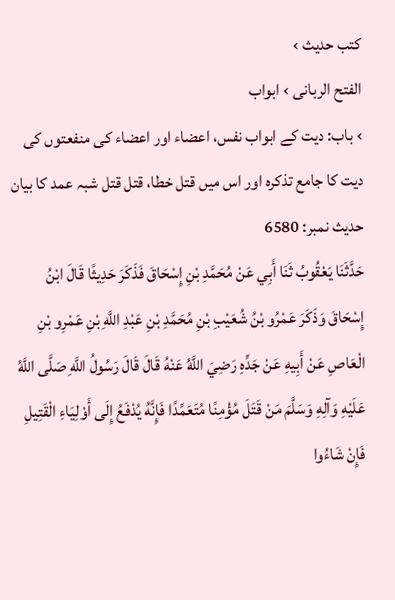کتب حدیث ›
الفتح الربانی › ابواب
› باب: دیت کے ابواب نفس، اعضاء اور اعضاء کی منفعتوں کی دیت کا جامع تذکرہ اور اس میں قتل خطا، قتل قتل شبہ عمد کا بیان
حدیث نمبر: 6580
حَدَّثَنَا يَعْقُوبُ ثَنَا أَبِي عَنْ مُحَمَّدِ بْنِ إِسْحَاقَ فَذَكَرَ حَدِيثًا قَالَ ابْنُ إِسْحَاقَ وَذَكَرَ عَمْرُو بْنُ شُعَيْبِ بْنِ مُحَمَّدِ بْنِ عَبْدِ اللَّهِ بْنِ عَمْرِو بْنِ الْعَاصِ عَنْ أَبِيهِ عَنْ جَدِّهِ رَضِيَ اللَّهُ عَنْهُ قَالَ قَالَ رَسُولُ اللَّهِ صَلَّى اللَّهُ عَلَيْهِ وَآلِهِ وَسَلَّمَ مَنْ قَتَلَ مُؤْمِنًا مُتَعَمِّدًا فَإِنَّهُ يُدْفَعُ إِلَى أَوْلِيَاءِ الْقَتِيلِ فَإِنْ شَاءُوا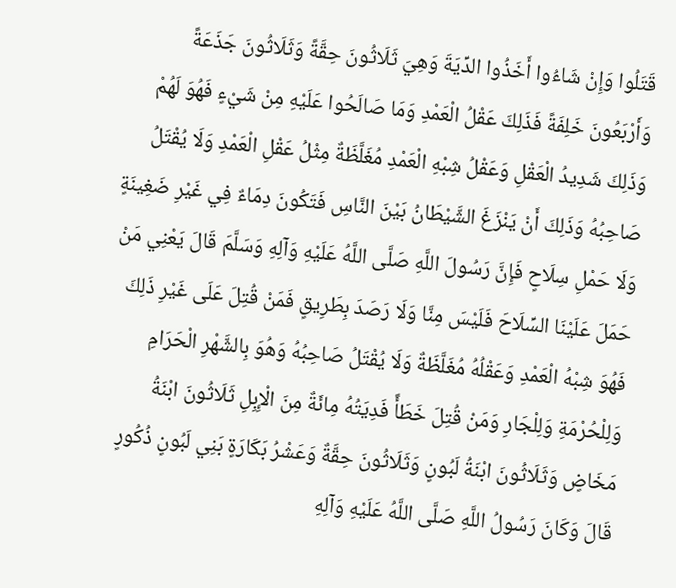قَتَلُوا وَإِنْ شَاءُوا أَخَذُوا الدِّيَةَ وَهِيَ ثَلَاثُونَ حِقَّةً وَثَلَاثُونَ جَذَعَةً وَأَرْبَعُونَ خَلِفَةً فَذَلِكَ عَقْلُ الْعَمْدِ وَمَا صَالَحُوا عَلَيْهِ مِنْ شَيْءٍ فَهُوَ لَهُمْ وَذَلِكَ شَدِيدُ الْعَقْلِ وَعَقْلُ شِبْهِ الْعَمْدِ مُغَلَّظَةٌ مِثْلُ عَقْلِ الْعَمْدِ وَلَا يُقْتَلُ صَاحِبُهُ وَذَلِكَ أَنْ يَنْزَغَ الشَّيْطَانُ بَيْنَ النَّاسِ فَتَكُونَ دِمَاءٌ فِي غَيْرِ ضَغِينَةٍ وَلَا حَمْلِ سِلَاحٍ فَإِنَّ رَسُولَ اللَّهِ صَلَّى اللَّهُ عَلَيْهِ وَآلِهِ وَسَلَّمَ قَالَ يَعْنِي مَنْ حَمَلَ عَلَيْنَا السِّلَاحَ فَلَيْسَ مِنَّا وَلَا رَصَدَ بِطَرِيقٍ فَمَنْ قُتِلَ عَلَى غَيْرِ ذَلِكَ فَهُوَ شِبْهُ الْعَمْدِ وَعَقْلُهُ مُغَلَّظَةٌ وَلَا يُقْتَلُ صَاحِبُهُ وَهُوَ بِالشَّهْرِ الْحَرَامِ وَلِلْحُرْمَةِ وَلِلْجَارِ وَمَنْ قُتِلَ خَطَأً فَدِيَتُهُ مِائَةٌ مِنَ الْإِبِلِ ثَلَاثُونَ ابْنَةُ مَخَاضٍ وَثَلَاثُونَ ابْنَةُ لَبُونٍ وَثَلَاثُونَ حِقَّةٌ وَعَشْرُ بَكَارَةٍ بَنِي لَبُونٍ ذُكُورٍ قَالَ وَكَانَ رَسُولُ اللَّهِ صَلَّى اللَّهُ عَلَيْهِ وَآلِهِ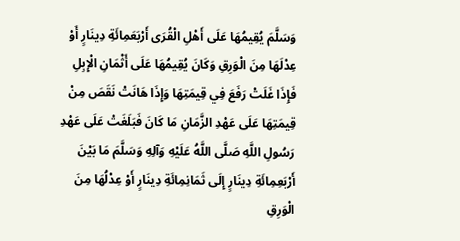وَسَلَّمَ يُقِيمُهَا عَلَى أَهْلِ الْقُرَى أَرْبَعَمِائَةِ دِينَارٍ أَوْ عِدْلَهَا مِنَ الْوَرِقِ وَكَانَ يُقِيمُهَا عَلَى أَثْمَانِ الْإِبِلِ فَإِذَا غَلَتْ رَفَعَ فِي قِيمَتِهَا وَإِذَا هَانَتْ نَقَصَ مِنْ قِيمَتِهَا عَلَى عَهْدِ الزَّمَانِ مَا كَانَ فَبَلَغَتْ عَلَى عَهْدِ رَسُولِ اللَّهِ صَلَّى اللَّهُ عَلَيْهِ وَآلِهِ وَسَلَّمَ مَا بَيْنَ أَرْبَعِمِائَةِ دِينَارٍ إِلَى ثَمَانِمِائَةِ دِينَارٍ أَوْ عِدْلُهَا مِنَ الْوَرِقِ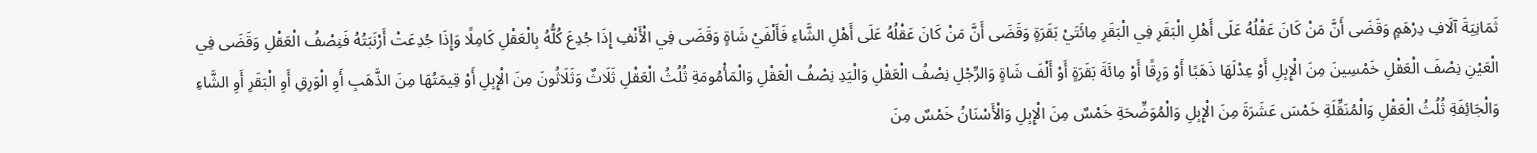ثَمَانِيَةَ آلَافِ دِرْهَمٍ وَقَضَى أَنَّ مَنْ كَانَ عَقْلُهُ عَلَى أَهْلِ الْبَقَرِ فِي الْبَقَرِ مِائَتَيْ بَقَرَةٍ وَقَضَى أَنَّ مَنْ كَانَ عَقْلُهُ عَلَى أَهْلِ الشَّاءِ فَأَلْفَيْ شَاةٍ وَقَضَى فِي الْأَنْفِ إِذَا جُدِعَ كُلُّهُ بِالْعَقْلِ كَامِلًا وَإِذَا جُدِعَتْ أَرْنَبَتُهُ فَنِصْفُ الْعَقْلِ وَقَضَى فِي الْعَيْنِ نِصْفَ الْعَقْلِ خَمْسِينَ مِنَ الْإِبِلِ أَوْ عِدْلَهَا ذَهَبًا أَوْ وَرِقًا أَوْ مِائَةَ بَقَرَةٍ أَوْ أَلْفَ شَاةٍ وَالرِّجْلِ نِصْفُ الْعَقْلِ وَالْيَدِ نِصْفُ الْعَقْلِ وَالْمَأْمُومَةِ ثُلُثُ الْعَقْلِ ثَلَاثٌ وَثَلَاثُونَ مِنَ الْإِبِلِ أَوْ قِيمَتُهَا مِنَ الذَّهَبِ أَوِ الْوَرِقِ أَوِ الْبَقَرِ أَوِ الشَّاءِ وَالْجَائِفَةِ ثُلُثُ الْعَقْلِ وَالْمُنَقِّلَةِ خَمْسَ عَشَرَةَ مِنَ الْإِبِلِ وَالْمُوَضِّحَةِ خَمْسٌ مِنَ الْإِبِلِ وَالْأَسْنَانُ خَمْسٌ مِنَ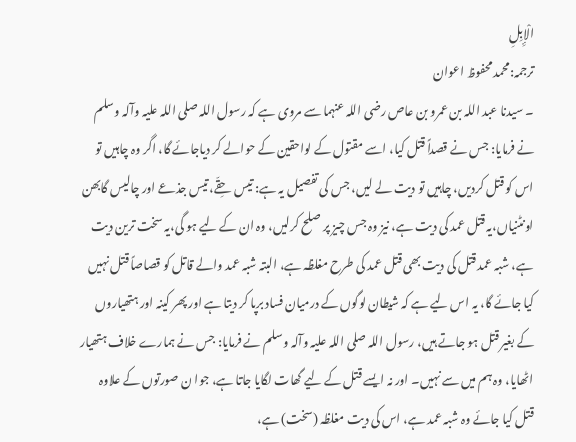الْإِبِلِ
ترجمہ:محمد محفوظ اعوان
۔ سیدنا عبد اللہ بن عمرو بن عاص رضی اللہ عنہما سے مروی ہے کہ رسول اللہ صلی اللہ علیہ وآلہ وسلم نے فرمایا: جس نے قصداً قتل کیا، اسے مقتول کے لواحقین کے حوالے کر دیاجائے گا، اگر وہ چاہیں تو اس کو قتل کردیں، چاہیں تو دیت لے لیں، جس کی تفصیل یہ ہے: تیس حِقّے، تیس جذعے اور چالیس گابھن اونٹنیاں،یہ قتل عمد کی دیت ہے، نیز وہ جس چیز پر صلح کرلیں، وہ ان کے لیے ہو گی،یہ سخت ترین دیت ہے، شبہ عمد قتل کی دیت بھی قتل عمد کی طرح مغلظہ ہے، البتہ شبہ عمد والے قاتل کو قصاصاً قتل نہیں کیا جائے گا، یہ اس لیے ہے کہ شیطان لوگوں کے درمیان فساد برپا کر دیتا ہے اور پھر کینہ اور ہتھیاروں کے بغیر قتل ہو جاتے ہیں، رسول اللہ صلی اللہ علیہ وآلہ وسلم نے فرمایا: جس نے ہمارے خلاف ہتھیار اٹھایا، وہ ہم میں سے نہیں۔ اور نہ ایسے قتل کے لیے گھات لگایا جاتا ہے، جوا ن صورتوں کے علاوہ قتل کیا جائے وہ شبہ عمد ہے، اس کی دیت مغلظہ (سخت) ہے،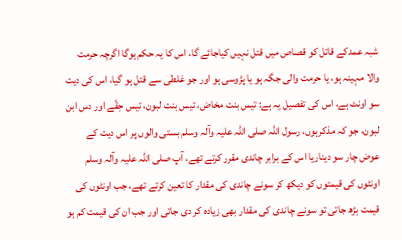شبہ عمدکے قاتل کو قصاص میں قتل نہیں کیاجائے گا، اس کا یہ حکم ہوگا اگرچہ حرمت والا مہینہ ہو، یا حرمت والی جگہ ہو یا پڑوسی ہو اور جو غلطی سے قتل ہو گیا، اس کی دیت سو اونٹ ہے، اس کی تفصیل یہ ہے: تیس بنت مخاض، تیس بنت لبون، تیس حِقّے اور دس ابن لبون، جو کہ مذکرہوں، رسول اللہ صلی اللہ علیہ وآلہ وسلم بستی والوں پر اس دیت کے عوض چار سو دیناریا اس کے برابر چاندی مقرر کرتے تھے، آپ صلی اللہ علیہ وآلہ وسلم اونٹوں کی قیمتوں کو دیکھ کر سونے چاندی کی مقدار کا تعین کرتے تھے، جب اونٹوں کی قیمت بڑھ جاتی تو سونے چاندی کی مقدار بھی زیادہ کر دی جاتی اور جب ان کی قیمت کم ہو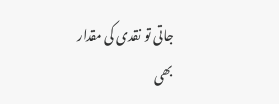جاتی تو نقدی کی مقدار بھی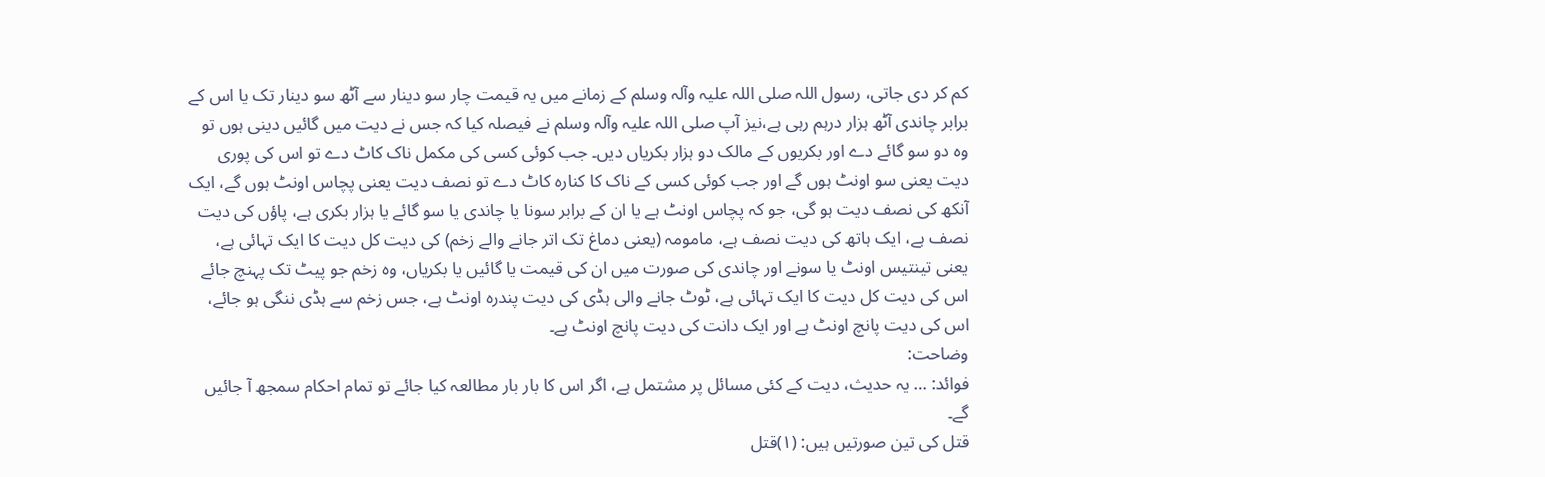کم کر دی جاتی، رسول اللہ صلی اللہ علیہ وآلہ وسلم کے زمانے میں یہ قیمت چار سو دینار سے آٹھ سو دینار تک یا اس کے برابر چاندی آٹھ ہزار درہم رہی ہے،نیز آپ صلی اللہ علیہ وآلہ وسلم نے فیصلہ کیا کہ جس نے دیت میں گائیں دینی ہوں تو وہ دو سو گائے دے اور بکریوں کے مالک دو ہزار بکریاں دیں۔ جب کوئی کسی کی مکمل ناک کاٹ دے تو اس کی پوری دیت یعنی سو اونٹ ہوں گے اور جب کوئی کسی کے ناک کا کنارہ کاٹ دے تو نصف دیت یعنی پچاس اونٹ ہوں گے، ایک آنکھ کی نصف دیت ہو گی، جو کہ پچاس اونٹ ہے یا ان کے برابر سونا یا چاندی یا سو گائے یا ہزار بکری ہے، پاؤں کی دیت نصف ہے، ایک ہاتھ کی دیت نصف ہے، مامومہ (یعنی دماغ تک اتر جانے والے زخم) کی دیت کل دیت کا ایک تہائی ہے، یعنی تینتیس اونٹ یا سونے اور چاندی کی صورت میں ان کی قیمت یا گائیں یا بکریاں، وہ زخم جو پیٹ تک پہنچ جائے اس کی دیت کل دیت کا ایک تہائی ہے، ٹوٹ جانے والی ہڈی کی دیت پندرہ اونٹ ہے، جس زخم سے ہڈی ننگی ہو جائے، اس کی دیت پانچ اونٹ ہے اور ایک دانت کی دیت پانچ اونٹ ہے۔
وضاحت:
فوائد: … یہ حدیث، دیت کے کئی مسائل پر مشتمل ہے، اگر اس کا بار بار مطالعہ کیا جائے تو تمام احکام سمجھ آ جائیں گے۔
قتل کی تین صورتیں ہیں: (۱)قتل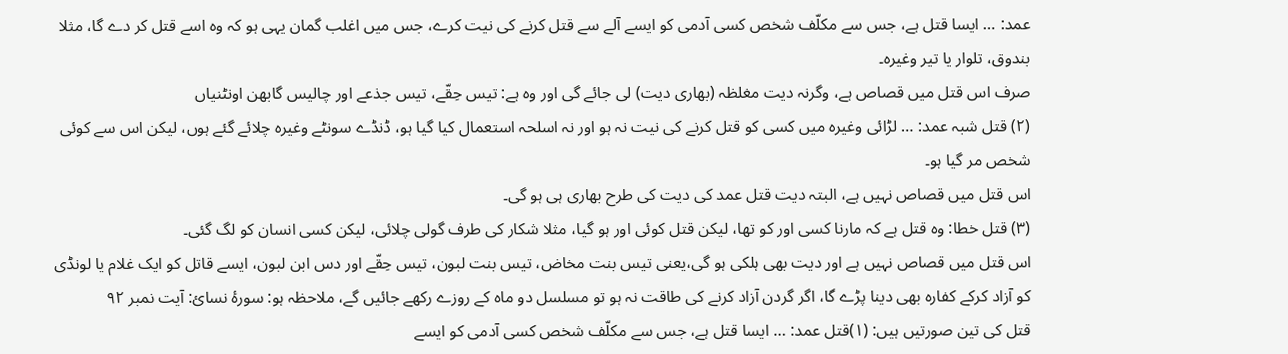عمد: … ایسا قتل ہے، جس سے مکلّف شخص کسی آدمی کو ایسے آلے سے قتل کرنے کی نیت کرے، جس میں اغلب گمان یہی ہو کہ وہ اسے قتل کر دے گا، مثلا بندوق، تلوار یا تیر وغیرہ۔
صرف اس قتل میں قصاص ہے، وگرنہ دیت مغلظہ (بھاری دیت) لی جائے گی اور وہ ہے: تیس حِقّے، تیس جذعے اور چالیس گابھن اونٹنیاں
(۲) قتل شبہ عمد: … لڑائی وغیرہ میں کسی کو قتل کرنے کی نیت نہ ہو اور نہ اسلحہ استعمال کیا گیا ہو، ڈنڈے سونٹے وغیرہ چلائے گئے ہوں، لیکن اس سے کوئی شخص مر گیا ہو۔
اس قتل میں قصاص نہیں ہے، البتہ دیت قتل عمد کی دیت کی طرح بھاری ہی ہو گی۔
(۳) قتل خطا: وہ قتل ہے کہ مارنا کسی اور کو تھا، لیکن قتل کوئی اور ہو گیا، مثلا شکار کی طرف گولی چلائی، لیکن کسی انسان کو لگ گئی۔
اس قتل میں قصاص نہیں ہے اور دیت بھی ہلکی ہو گی،یعنی تیس بنت مخاض، تیس بنت لبون، تیس حِقّے اور دس ابن لبون، ایسے قاتل کو ایک غلام یا لونڈی کو آزاد کرکے کفارہ بھی دینا پڑے گا، اگر گردن آزاد کرنے کی طاقت نہ ہو تو مسلسل دو ماہ کے روزے رکھے جائیں گے، ملاحظہ ہو: سورۂ نسائ: آیت نمبر ۹۲
قتل کی تین صورتیں ہیں: (۱)قتل عمد: … ایسا قتل ہے، جس سے مکلّف شخص کسی آدمی کو ایسے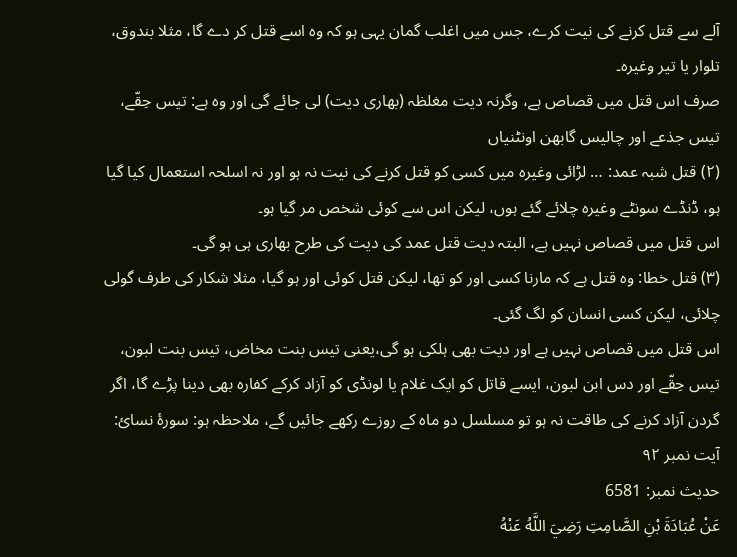آلے سے قتل کرنے کی نیت کرے، جس میں اغلب گمان یہی ہو کہ وہ اسے قتل کر دے گا، مثلا بندوق، تلوار یا تیر وغیرہ۔
صرف اس قتل میں قصاص ہے، وگرنہ دیت مغلظہ (بھاری دیت) لی جائے گی اور وہ ہے: تیس حِقّے، تیس جذعے اور چالیس گابھن اونٹنیاں
(۲) قتل شبہ عمد: … لڑائی وغیرہ میں کسی کو قتل کرنے کی نیت نہ ہو اور نہ اسلحہ استعمال کیا گیا ہو، ڈنڈے سونٹے وغیرہ چلائے گئے ہوں، لیکن اس سے کوئی شخص مر گیا ہو۔
اس قتل میں قصاص نہیں ہے، البتہ دیت قتل عمد کی دیت کی طرح بھاری ہی ہو گی۔
(۳) قتل خطا: وہ قتل ہے کہ مارنا کسی اور کو تھا، لیکن قتل کوئی اور ہو گیا، مثلا شکار کی طرف گولی چلائی، لیکن کسی انسان کو لگ گئی۔
اس قتل میں قصاص نہیں ہے اور دیت بھی ہلکی ہو گی،یعنی تیس بنت مخاض، تیس بنت لبون، تیس حِقّے اور دس ابن لبون، ایسے قاتل کو ایک غلام یا لونڈی کو آزاد کرکے کفارہ بھی دینا پڑے گا، اگر گردن آزاد کرنے کی طاقت نہ ہو تو مسلسل دو ماہ کے روزے رکھے جائیں گے، ملاحظہ ہو: سورۂ نسائ: آیت نمبر ۹۲
حدیث نمبر: 6581
عَنْ عُبَادَةَ بْنِ الصَّامِتِ رَضِيَ اللَّهُ عَنْهُ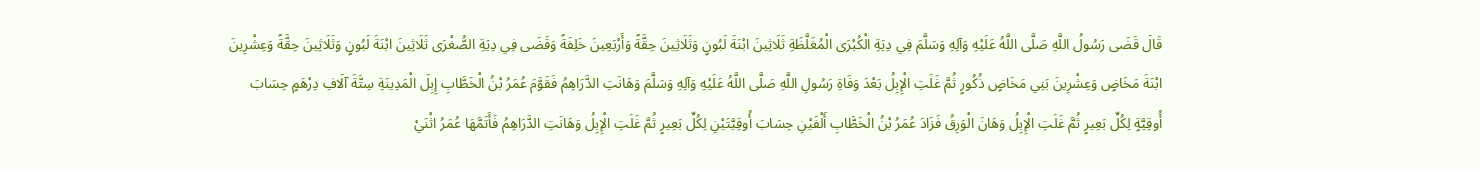قَالَ قَضَى رَسُولُ اللَّهِ صَلَّى اللَّهُ عَلَيْهِ وَآلِهِ وَسَلَّمَ فِي دِيَةِ الْكُبْرَى الْمُغَلَّظَةِ ثَلَاثِينَ ابْنَةَ لَبُونٍ وَثَلَاثِينَ حِقَّةً وَأَرْبَعِينَ خَلِفَةً وَقَضَى فِي دِيَةِ الصُّغْرَى ثَلَاثِينَ ابْنَةَ لَبُونٍ وَثَلَاثِينَ حِقَّةً وَعِشْرِينَ ابْنَةَ مَخَاضٍ وَعِشْرِينَ بَنِي مَخَاضٍ ذُكُورٍ ثُمَّ غَلَتِ الْإِبِلُ بَعْدَ وَفَاةِ رَسُولِ اللَّهِ صَلَّى اللَّهُ عَلَيْهِ وَآلِهِ وَسَلَّمَ وَهَانَتِ الدَّرَاهِمُ فَقَوَّمَ عُمَرُ بْنُ الْخَطَّابِ إِبِلَ الْمَدِينَةِ سِتَّةَ آلَافِ دِرْهَمٍ حِسَابَ أُوقِيَّةٍ لِكُلِّ بَعِيرٍ ثُمَّ غَلَتِ الْإِبِلُ وَهَانَ الْوَرِقُ فَزَادَ عُمَرُ بْنُ الْخَطَّابِ أَلْفَيْنِ حِسَابَ أُوقِيَّتَيْنِ لِكُلِّ بَعِيرٍ ثُمَّ غَلَتِ الْإِبِلُ وَهَانَتِ الدَّرَاهِمُ فَأَتَمَّهَا عُمَرُ اثْنَيْ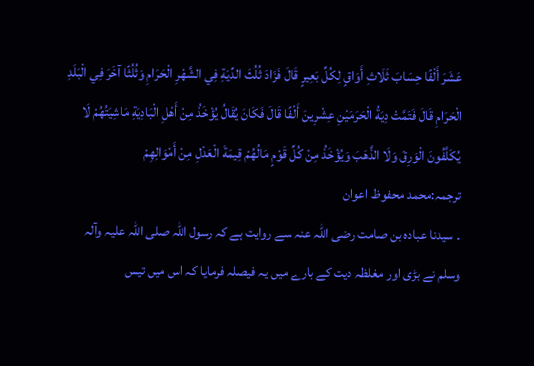عَشَرَ أَلْفًا حِسَابَ ثَلَاثِ أَوَاقٍ لِكُلِّ بَعِيرٍ قَالَ فَزَادَ ثُلُثَ الدِّيَةِ فِي الشَّهْرِ الْحَرَامِ وَثُلُثًا آخَرَ فِي الْبَلَدِ الْحَرَامِ قَالَ فَتَمَّتْ دِيَةُ الْحَرَمَيْنِ عِشْرِينَ أَلْفًا قَالَ فَكَانَ يُقَالُ يُؤْخَذُ مِنْ أَهْلِ الْبَادِيَةِ مَاشِيَتُهُمْ لَا يُكَلَّفُونَ الْوَرِقَ وَلَا الذَّهَبَ وَيُؤْخَذُ مِنْ كُلِّ قَوْمٍ مَالُهُمْ قِيمَةَ الْعَدْلِ مِنْ أَمْوَالِهِمْ
ترجمہ:محمد محفوظ اعوان
۔ سیدنا عبادہ بن صامت رضی اللہ عنہ سے روایت ہے کہ رسول اللہ صلی اللہ علیہ وآلہ وسلم نے بڑی اور مغلظہ دیت کے بارے میں یہ فیصلہ فرمایا کہ اس میں تیس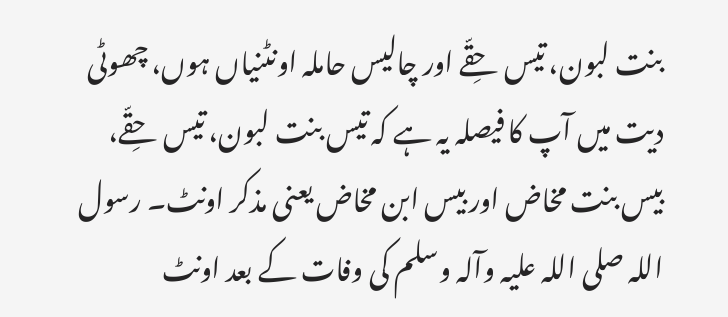بنت لبون، تیس حِقّے اور چالیس حاملہ اونٹنیاں ہوں، چھوٹی دیت میں آپ کا فیصلہ یہ ہے کہ تیس بنت لبون، تیس حِقّے، بیس بنت مخاض اور بیس ابن مخاض یعنی مذکر اونٹ۔ رسول اللہ صلی اللہ علیہ وآلہ وسلم کی وفات کے بعد اونٹ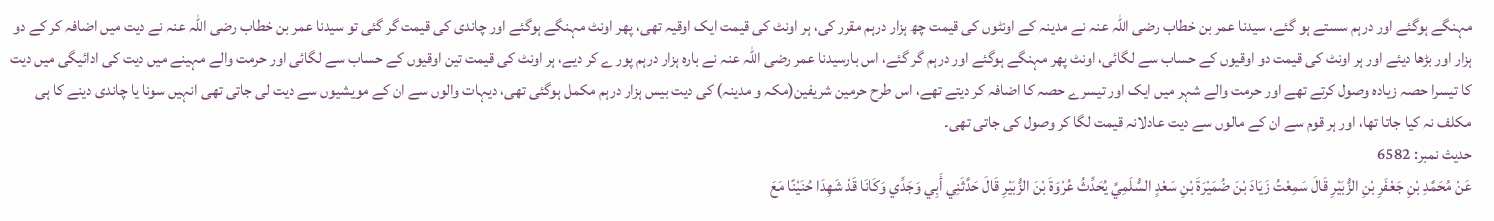مہنگے ہوگئے اور درہم سستے ہو گئے، سیدنا عمر بن خطاب رضی اللہ عنہ نے مدینہ کے اونٹوں کی قیمت چھ ہزار درہم مقرر کی، ہر اونٹ کی قیمت ایک اوقیہ تھی، پھر اونٹ مہنگے ہوگئے اور چاندی کی قیمت گر گئی تو سیدنا عمر بن خطاب رضی اللہ عنہ نے دیت میں اضافہ کر کے دو ہزار اور بڑھا دیئے اور ہر اونٹ کی قیمت دو اوقیوں کے حساب سے لگائی، اونٹ پھر مہنگے ہوگئے اور درہم گر گئے، اس بارسیدنا عمر رضی اللہ عنہ نے بارہ ہزار درہم پور ے کر دیے، ہر اونٹ کی قیمت تین اوقیوں کے حساب سے لگائی اور حرمت والے مہینے میں دیت کی ادائیگی میں دیت کا تیسرا حصہ زیادہ وصول کرتے تھے اور حرمت والے شہر میں ایک اور تیسرے حصہ کا اضافہ کر دیتے تھے، اس طرح حرمین شریفین(مکہ و مدینہ) کی دیت بیس ہزار درہم مکمل ہوگئی تھی، دیہات والوں سے ان کے مویشیوں سے دیت لی جاتی تھی انہیں سونا یا چاندی دینے کا ہی مکلف نہ کیا جاتا تھا، اور ہر قوم سے ان کے مالوں سے دیت عادلانہ قیمت لگا کر وصول کی جاتی تھی۔
حدیث نمبر: 6582
عَنْ مُحَمَّدِ بْنِ جَعْفَرِ بْنِ الزُّبَيْرِ قَالَ سَمِعْتُ زَيَادَ بْنَ ضُمَيْرَةَ بْنِ سَعْدٍ السُّلَمِيَّ يُحَدِّثُ عُرْوَةَ بْنَ الزُّبَيْرِ قَالَ حَدَّثَنِي أَبِي وَجَدِّي وَكَانَا قَدْ شَهِدَا حُنَيْنًا مَعَ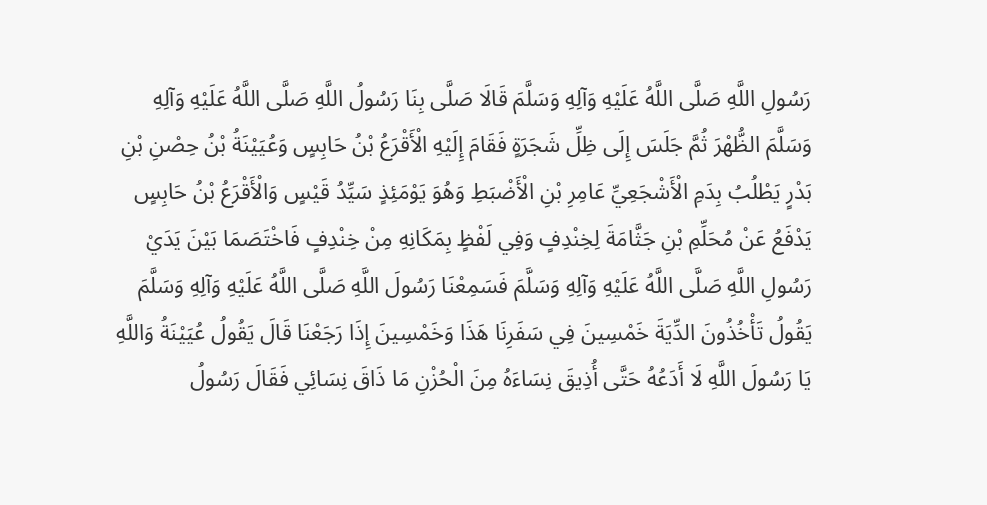رَسُولِ اللَّهِ صَلَّى اللَّهُ عَلَيْهِ وَآلِهِ وَسَلَّمَ قَالَا صَلَّى بِنَا رَسُولُ اللَّهِ صَلَّى اللَّهُ عَلَيْهِ وَآلِهِ وَسَلَّمَ الظُّهْرَ ثُمَّ جَلَسَ إِلَى ظِلِّ شَجَرَةٍ فَقَامَ إِلَيْهِ الْأَقْرَعُ بْنُ حَابِسٍ وَعُيَيْنَةُ بْنُ حِصْنِ بْنِ بَدْرٍ يَطْلُبُ بِدَمِ الْأَشْجَعِيِّ عَامِرِ بْنِ الْأَضْبَطِ وَهُوَ يَوْمَئِذٍ سَيِّدُ قَيْسٍ وَالْأَقْرَعُ بْنُ حَابِسٍ يَدْفَعُ عَنْ مُحَلِّمِ بْنِ جَثَّامَةَ لِخِنْدِفٍ وَفِي لَفْظٍ بِمَكَانِهِ مِنْ خِنْدِفٍ فَاخْتَصَمَا بَيْنَ يَدَيْ رَسُولِ اللَّهِ صَلَّى اللَّهُ عَلَيْهِ وَآلِهِ وَسَلَّمَ فَسَمِعْنَا رَسُولَ اللَّهِ صَلَّى اللَّهُ عَلَيْهِ وَآلِهِ وَسَلَّمَ يَقُولُ تَأْخُذُونَ الدِّيَةَ خَمْسِينَ فِي سَفَرِنَا هَذَا وَخَمْسِينَ إِذَا رَجَعْنَا قَالَ يَقُولُ عُيَيْنَةُ وَاللَّهِ يَا رَسُولَ اللَّهِ لَا أَدَعُهُ حَتَّى أُذِيقَ نِسَاءَهُ مِنَ الْحُزْنِ مَا ذَاقَ نِسَائِي فَقَالَ رَسُولُ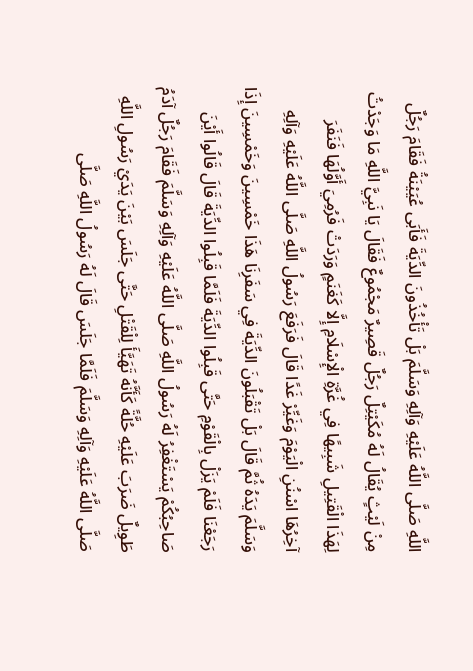اللَّهِ صَلَّى اللَّهُ عَلَيْهِ وَآلِهِ وَسَلَّمَ بَلْ تَأْخُذُونَ الدِّيَةَ فَأَبَى عُيَيْنَةُ فَقَامَ رَجُلٌ مِنْ لَيْثٍ يُقَالُ لَهُ مُكَيْتِلٌ رَجُلٌ قَصِيرٌ مَجْمُوعٌ فَقَالَ يَا نَبِيَّ اللَّهِ مَا وَجَدْتُ لِهَذَا الْقَتِيلِ شَبِيهًا فِي غُرَّةِ الْإِسْلَامِ إِلَّا كَغَنَمٍ وَرَدَتْ فَرُمِيَ أَوَّلُهَا فَنَفَرَ آخِرُهَا اسْنُنِ الْيَوْمَ وَغَيِّرْ غَدًا قَالَ فَرَفَعَ رَسُولُ اللَّهِ صَلَّى اللَّهُ عَلَيْهِ وَآلِهِ وَسَلَّمَ يَدَهُ ثُمَّ قَالَ بَلْ تَقْبَلُونَ الدِّيَةَ فِي سَفَرِنَا هَذَا خَمْسِينَ وَخَمْسِينَ إِذَا رَجَعْنَا فَلَمْ يَزَلْ بِالْقَوْمِ حَتَّى قَبِلُوا الدِّيَةَ فَلَمَّا قَبِلُوا الدِّيَةَ قَالَ قَالُوا أَيْنَ صَاحِبُكُمْ يَسْتَغْفِرُ لَهُ رَسُولُ اللَّهِ صَلَّى اللَّهُ عَلَيْهِ وَآلِهِ وَسَلَّمَ فَقَامَ رَجُلٌ آدَمُ طَوِيلٌ ضَرَبَ عَلَيْهِ حُلَّةً كَأَنَّهُ تَهَيَّأَ لِلْقَتْلِ حَتَّى جَلَسَ بَيْنَ يَدَيْ رَسُولِ اللَّهِ صَلَّى اللَّهُ عَلَيْهِ وَآلِهِ وَسَلَّمَ فَلَمَّا جَلَسَ قَالَ لَهُ رَسُولُ اللَّهِ صَلَّى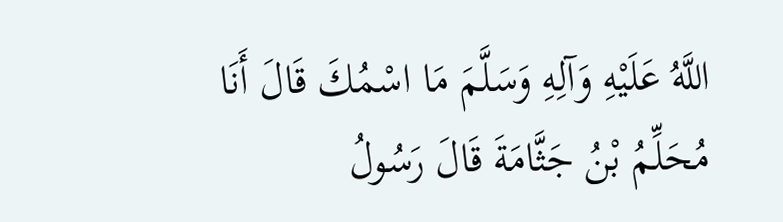اللَّهُ عَلَيْهِ وَآلِهِ وَسَلَّمَ مَا اسْمُكَ قَالَ أَنَا مُحَلِّمُ بْنُ جَثَّامَةَ قَالَ رَسُولُ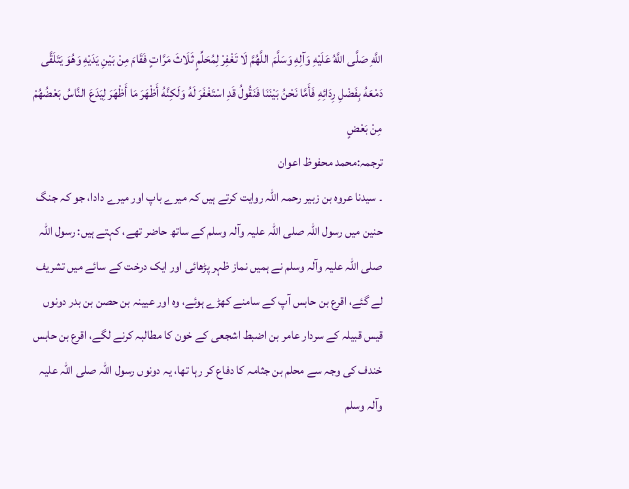اللَّهِ صَلَّى اللَّهُ عَلَيْهِ وَآلِهِ وَسَلَّمَ اللَّهُمَّ لَا تَغْفِرْ لِمُحَلِّمٍ ثَلَاثَ مَرَّاتٍ فَقَامَ مِنْ بَيْنِ يَدَيْهِ وَهُوَ يَتَلَقَّى دَمْعَهُ بِفَضْلِ رِدَائِهِ فَأَمَّا نَحْنُ بَيْنَنَا فَنَقُولُ قَدِ اسْتَغْفَرَ لَهُ وَلَكِنَّهُ أَظْهَرَ مَا أَظْهَرَ لِيَدَعَ النَّاسُ بَعْضُهُمْ مِنْ بَعْضٍ
ترجمہ:محمد محفوظ اعوان
۔ سیدنا عروہ بن زبیر رحمہ اللہ روایت کرتے ہیں کہ میرے باپ اور میرے دادا، جو کہ جنگ حنین میں رسول اللہ صلی اللہ علیہ وآلہ وسلم کے ساتھ حاضر تھے، کہتے ہیں: رسول اللہ صلی اللہ علیہ وآلہ وسلم نے ہمیں نماز ظہر پڑھائی اور ایک درخت کے سائے میں تشریف لے گئے، اقرع بن حابس آپ کے سامنے کھڑے ہوئے، وہ اور عیینہ بن حصن بن بدر دونوں قیس قبیلہ کے سردار عامر بن اضبط اشجعی کے خون کا مطالبہ کرنے لگے، اقرع بن حابس خندف کی وجہ سے محلم بن جثامہ کا دفاع کر رہا تھا، یہ دونوں رسول اللہ صلی اللہ علیہ وآلہ وسلم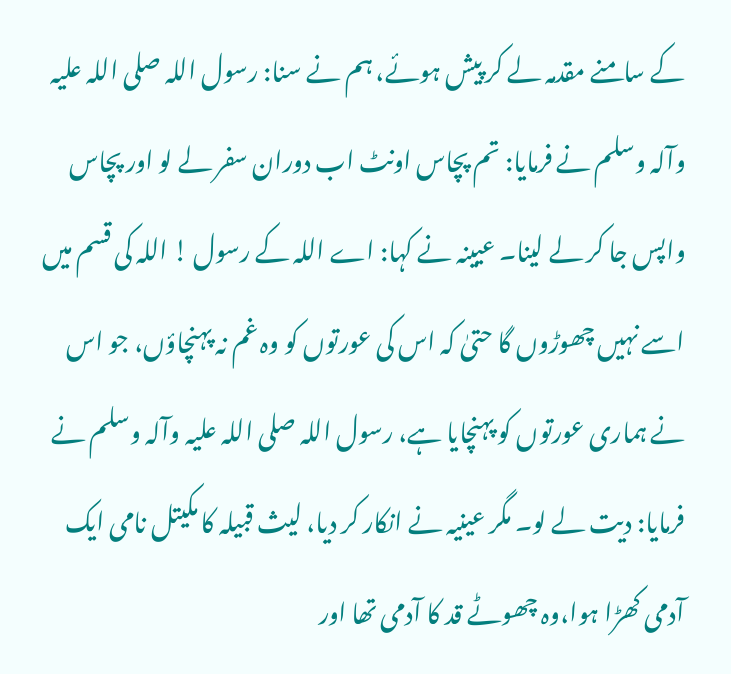کے سامنے مقدمہ لے کر پیش ہوئے، ہم نے سنا: رسول اللہ صلی اللہ علیہ وآلہ وسلم نے فرمایا: تم پچاس اونٹ اب دوران سفر لے لو اور پچاس واپس جا کر لے لینا۔ عیینہ نے کہا: اے اللہ کے رسول ! اللہ کی قسم میں اسے نہیں چھوڑوں گا حتیٰ کہ اس کی عورتوں کو وہ غم نہ پہنچاؤں، جو اس نے ہماری عورتوں کو پہنچایا ہے، رسول اللہ صلی اللہ علیہ وآلہ وسلم نے فرمایا: دیت لے لو۔ مگر عینیہ نے انکار کر دیا، لیث قبیلہ کا مکیتل نامی ایک آدمی کھڑا ہوا،وہ چھوٹے قد کا آدمی تھا اور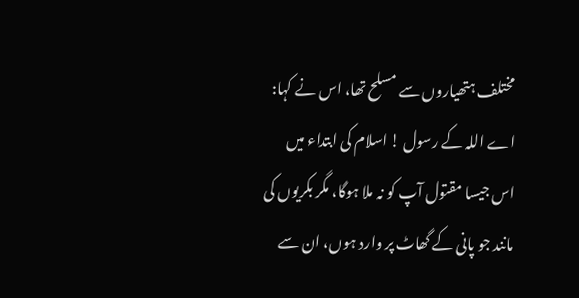مختلف ہتھیاروں سے مسلح تھا، اس نے کہا: اے اللہ کے رسول ! اسلام کی ابتداء میں اس جیسا مقتول آپ کو نہ ملا ہوگا، مگر بکریوں کی مانند جو پانی کے گھاٹ پر وارد ہوں، ان سے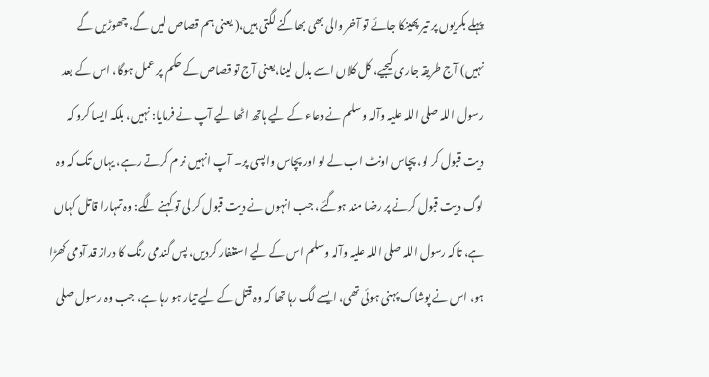پہلے بکریوں پر تیر پھینکا جائے تو آخر والی بھی بھاگنے لگتی ہیں،( یعنی ہم قصاص لیں گے، چھوڑیں گے نہیں) آج طریقہ جاری کیجیے، کل کلاں اسے بدل لینا،یعنی آج تو قصاص کے حکم پر عمل ہوگا، اس کے بعد رسول اللہ صلی اللہ علیہ وآلہ وسلم نے دعاء کے لیے ہاتھ اٹھا لیے آپ نے فرمایا: نہیں، بلکہ ایسا کرو کہ دیت قبول کر لو، پچاس اونٹ اب لے لو اور پچاس واپسی پر۔ آپ انہیں نر م کرتے رہے، یہاں تک کہ وہ لوگ دیت قبول کرنے پر رضا مند ہوگئے، جب انہوں نے دیت قبول کر لی تو کہنے لگے: وہ تمہارا قاتل کہاں ہے، تاکہ رسول اللہ صلی اللہ علیہ وآلہ وسلم اس کے لیے استغفار کردیں، پس گندمی رنگ کا دراز قد آدمی کھڑا ہو، اس نے پوشاک پہنی ہوئی تھی، ایسے لگ رہا تھا کہ وہ قتل کے لیے تیار ہو رہا ہے، جب وہ رسول صلی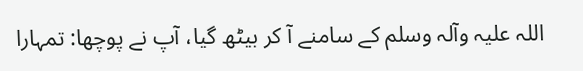اللہ علیہ وآلہ وسلم کے سامنے آ کر بیٹھ گیا، آپ نے پوچھا: تمہارا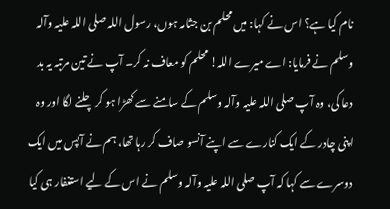نام کیا ہے؟ اس نے کہا: میں محلم بن جثامہ ہوں، رسول اللہ صلی اللہ علیہ وآلہ وسلم نے فرمایا: اے میرے اللہ! محلم کو معاف نہ کر۔ آپ نے تین مرتبہ یہ بد دعا کی، وہ آپ صلی اللہ علیہ وآلہ وسلم کے سامنے سے کھڑا ہو کر چلنے لگا اور وہ اپنی چادر کے ایک کنارے سے اپنے آنسو صاف کر رہا تھا، ہم نے آپس میں ایک دوسرے سے کہا کہ آپ صلی اللہ علیہ وآلہ وسلم نے اس کے لیے استغفار ہی کیا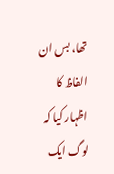تھا، بس ان الفاظ کا اظہار کیا کہ لوگ ایک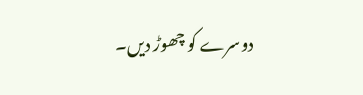دوسرے کو چھوڑ دیں۔